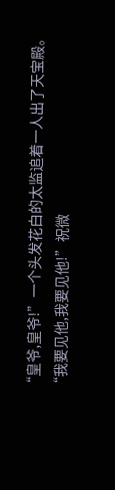“皇爷,皇爷!”一个头发花白的太监追着一人出了天宝殿。
“我要见他,我要见他!”祝微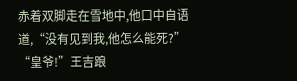赤着双脚走在雪地中,他口中自语道,“没有见到我,他怎么能死?”
“皇爷!”王吉踉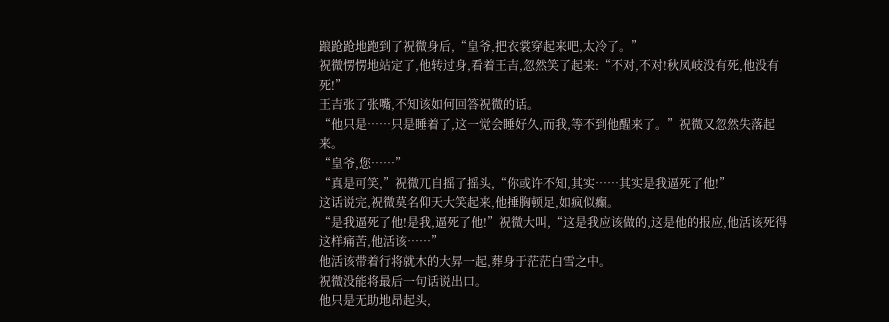踉跄跄地跑到了祝微身后,“皇爷,把衣裳穿起来吧,太冷了。”
祝微愣愣地站定了,他转过身,看着王吉,忽然笑了起来:“不对,不对!秋凤岐没有死,他没有死!”
王吉张了张嘴,不知该如何回答祝微的话。
“他只是……只是睡着了,这一觉会睡好久,而我,等不到他醒来了。”祝微又忽然失落起来。
“皇爷,您……”
“真是可笑,”祝微兀自摇了摇头,“你或许不知,其实……其实是我逼死了他!”
这话说完,祝微莫名仰天大笑起来,他捶胸顿足,如疯似癫。
“是我逼死了他!是我,逼死了他!”祝微大叫,“这是我应该做的,这是他的报应,他活该死得这样痛苦,他活该……”
他活该带着行将就木的大昇一起,葬身于茫茫白雪之中。
祝微没能将最后一句话说出口。
他只是无助地昂起头,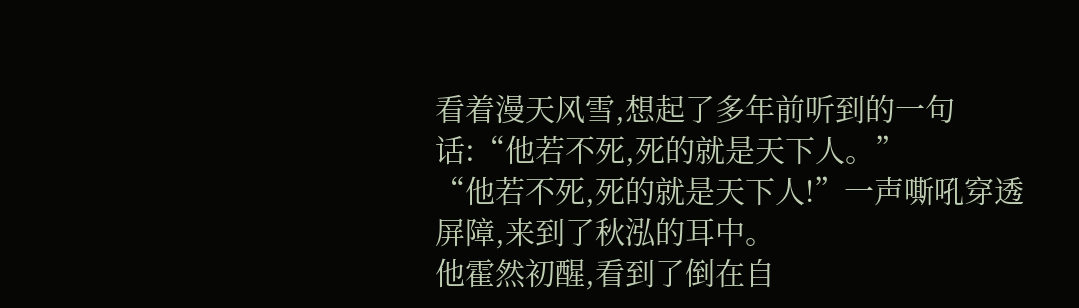看着漫天风雪,想起了多年前听到的一句话:“他若不死,死的就是天下人。”
“他若不死,死的就是天下人!”一声嘶吼穿透屏障,来到了秋泓的耳中。
他霍然初醒,看到了倒在自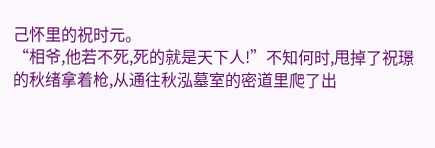己怀里的祝时元。
“相爷,他若不死,死的就是天下人!”不知何时,甩掉了祝璟的秋绪拿着枪,从通往秋泓墓室的密道里爬了出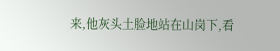来,他灰头土脸地站在山岗下,看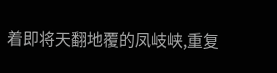着即将天翻地覆的凤岐峡,重复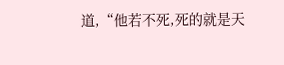道,“他若不死,死的就是天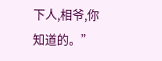下人,相爷,你知道的。”